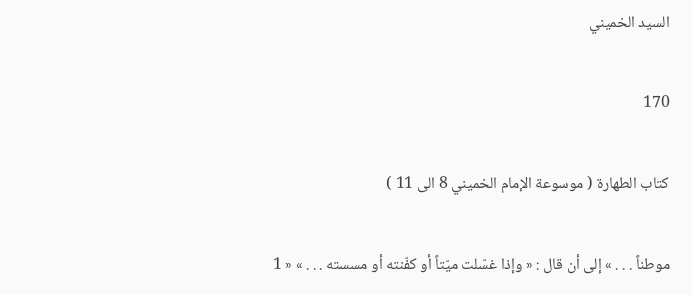السيد الخميني

170

كتاب الطهارة ( موسوعة الإمام الخميني 8 الى 11 )

موطناً . . . » إلى أن قال : « وإذا غسّلت ميّتاً أو كفّنته أو مسسته . . . » « 1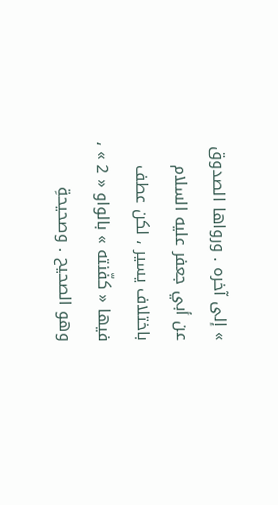» إلى آخره . ورواها الصدوق عن أبي جعفر عليه السلام باختلاف يسير ، لكن عطف فيها « كفّنته » بالواو « 2 » ، وهو الصحيح . وصحيحةِ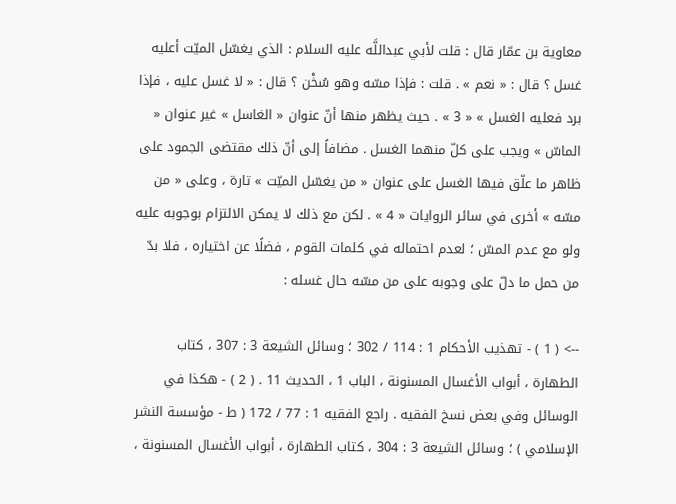معاوية بن عمّار قال : قلت لأبي عبداللَّه عليه السلام : الذي يغسّل الميّت أعليه غسل ؟ قال : « نعم » . قلت : فإذا مسّه وهو سُخْن ؟ قال : « لا غسل عليه ، فإذا برد فعليه الغسل » « 3 » . حيث يظهر منها أنّ عنوان « الغاسل » غير عنوان « الماسّ » ويجب على كلّ منهما الغسل . مضافاً إلى أنّ ذلك مقتضى الجمود على ظاهر ما علّق فيها الغسل على عنوان « من يغسّل الميّت » تارة ، وعلى « من مسّه » أخرى في سائر الروايات « 4 » . لكن مع ذلك لا يمكن الالتزام بوجوبه عليه ولو مع عدم المسّ ؛ لعدم احتماله في كلمات القوم ، فضلًا عن اختياره ، فلا بدّ من حمل ما دلّ على وجوبه على من مسّه حال غسله :

--> ( 1 ) - تهذيب الأحكام 1 : 114 / 302 ؛ وسائل الشيعة 3 : 307 ، كتاب الطهارة ، أبواب الأغسال المسنونة ، الباب 1 ، الحديث 11 . ( 2 ) - هكذا في الوسائل وفي بعض نسخ الفقيه . راجع الفقيه 1 : 77 / 172 ( ط - مؤسسة النشر الإسلامي ) ؛ وسائل الشيعة 3 : 304 ، كتاب الطهارة ، أبواب الأغسال المسنونة ،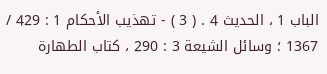الباب 1 ، الحديث 4 . ( 3 ) - تهذيب الأحكام 1 : 429 / 1367 ؛ وسائل الشيعة 3 : 290 ، كتاب الطهارة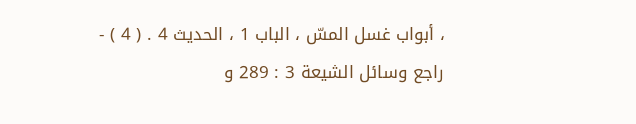، أبواب غسل المسّ ، الباب 1 ، الحديث 4 . ( 4 ) - راجع وسائل الشيعة 3 : 289 و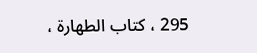295 ، كتاب الطهارة ،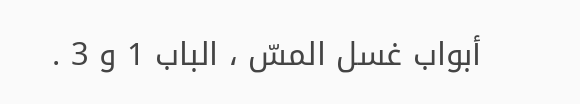أبواب غسل المسّ ، الباب 1 و 3 .